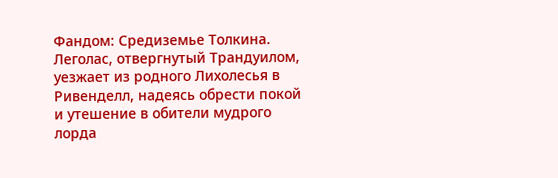Фандом: Средиземье Толкина. Леголас, отвергнутый Трандуилом, уезжает из родного Лихолесья в Ривенделл, надеясь обрести покой и утешение в обители мудрого лорда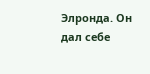Элронда. Он дал себе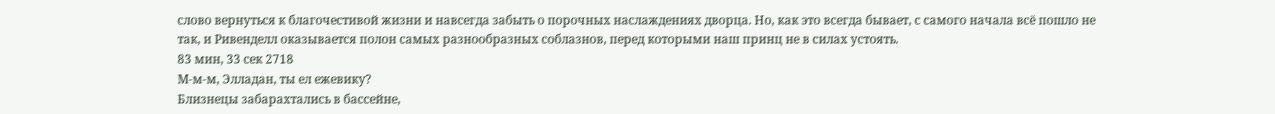слово вернуться к благочестивой жизни и навсегда забыть о порочных наслаждениях дворца. Но, как это всегда бывает, с самого начала всё пошло не так, и Ривенделл оказывается полон самых разнообразных соблазнов, перед которыми наш принц не в силах устоять.
83 мин, 33 сек 2718
М-м-м, Элладан, ты ел ежевику?
Близнецы забарахтались в бассейне,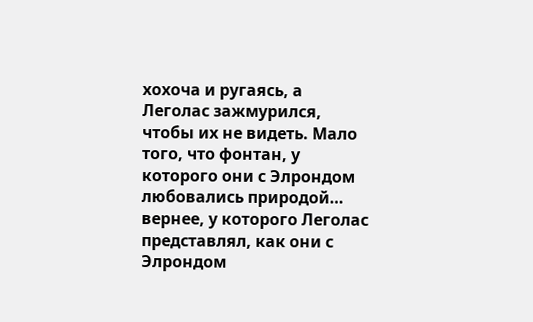хохоча и ругаясь, а Леголас зажмурился, чтобы их не видеть. Мало того, что фонтан, у которого они с Элрондом любовались природой… вернее, у которого Леголас представлял, как они с Элрондом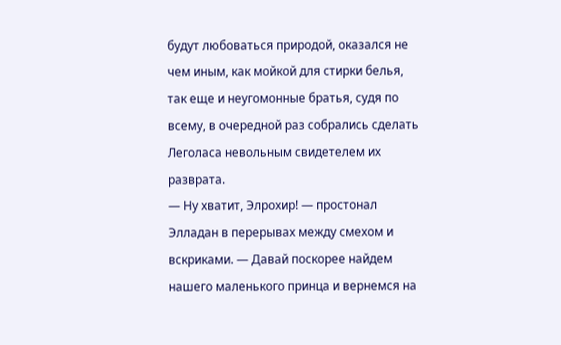будут любоваться природой, оказался не чем иным, как мойкой для стирки белья, так еще и неугомонные братья, судя по всему, в очередной раз собрались сделать Леголаса невольным свидетелем их разврата.
— Ну хватит, Элрохир! — простонал Элладан в перерывах между смехом и вскриками. — Давай поскорее найдем нашего маленького принца и вернемся на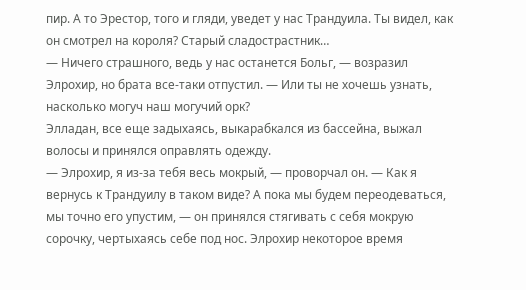пир. А то Эрестор, того и гляди, уведет у нас Трандуила. Ты видел, как он смотрел на короля? Старый сладострастник…
— Ничего страшного, ведь у нас останется Больг, — возразил Элрохир, но брата все-таки отпустил. — Или ты не хочешь узнать, насколько могуч наш могучий орк?
Элладан, все еще задыхаясь, выкарабкался из бассейна, выжал волосы и принялся оправлять одежду.
— Элрохир, я из-за тебя весь мокрый, — проворчал он. — Как я вернусь к Трандуилу в таком виде? А пока мы будем переодеваться, мы точно его упустим, — он принялся стягивать с себя мокрую сорочку, чертыхаясь себе под нос. Элрохир некоторое время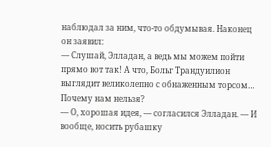наблюдал за ним, что-то обдумывая. Наконец он заявил:
— Слушай, Элладан, а ведь мы можем пойти прямо вот так! А что, Больг Трандуилион выглядит великолепно с обнаженным торсом… Почему нам нельзя?
— О, хорошая идея, — согласился Элладан. — И вообще, носить рубашку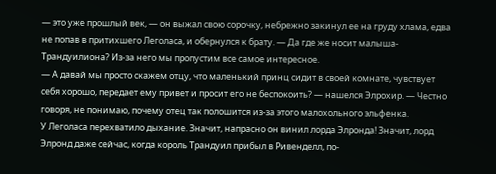— это уже прошлый век, — он выжал свою сорочку, небрежно закинул ее на груду хлама, едва не попав в притихшего Леголаса, и обернулся к брату. — Да где же носит малыша-Трандуилиона? Из-за него мы пропустим все самое интересное.
— А давай мы просто скажем отцу, что маленький принц сидит в своей комнате, чувствует себя хорошо, передает ему привет и просит его не беспокоить? — нашелся Элрохир. — Честно говоря, не понимаю, почему отец так полошится из-за этого малохольного эльфенка.
У Леголаса перехватило дыхание. Значит, напрасно он винил лорда Элронда! Значит, лорд Элронд даже сейчас, когда король Трандуил прибыл в Ривенделл, по-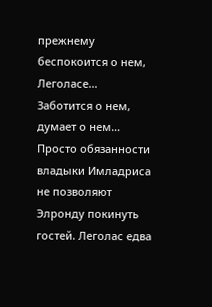прежнему беспокоится о нем, Леголасе… Заботится о нем, думает о нем… Просто обязанности владыки Имладриса не позволяют Элронду покинуть гостей. Леголас едва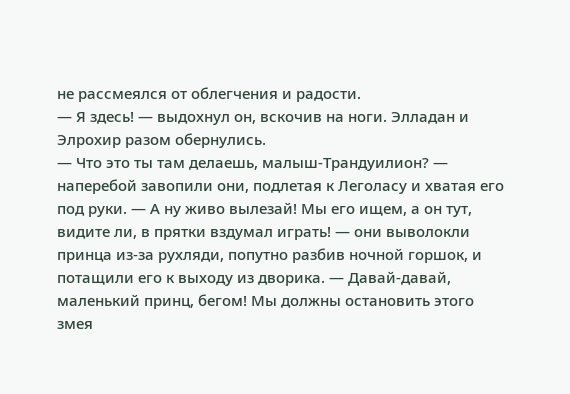не рассмеялся от облегчения и радости.
— Я здесь! — выдохнул он, вскочив на ноги. Элладан и Элрохир разом обернулись.
— Что это ты там делаешь, малыш-Трандуилион? — наперебой завопили они, подлетая к Леголасу и хватая его под руки. — А ну живо вылезай! Мы его ищем, а он тут, видите ли, в прятки вздумал играть! — они выволокли принца из-за рухляди, попутно разбив ночной горшок, и потащили его к выходу из дворика. — Давай-давай, маленький принц, бегом! Мы должны остановить этого змея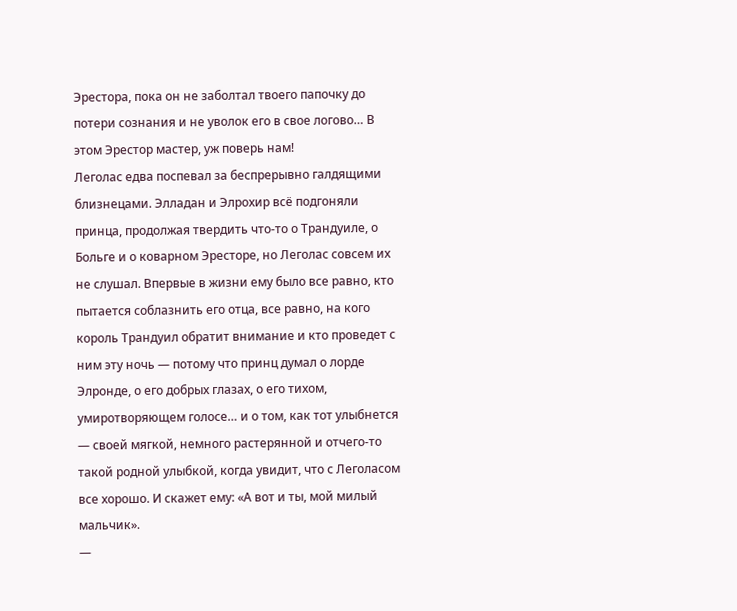Эрестора, пока он не заболтал твоего папочку до потери сознания и не уволок его в свое логово… В этом Эрестор мастер, уж поверь нам!
Леголас едва поспевал за беспрерывно галдящими близнецами. Элладан и Элрохир всё подгоняли принца, продолжая твердить что-то о Трандуиле, о Больге и о коварном Эресторе, но Леголас совсем их не слушал. Впервые в жизни ему было все равно, кто пытается соблазнить его отца, все равно, на кого король Трандуил обратит внимание и кто проведет с ним эту ночь — потому что принц думал о лорде Элронде, о его добрых глазах, о его тихом, умиротворяющем голосе… и о том, как тот улыбнется — своей мягкой, немного растерянной и отчего-то такой родной улыбкой, когда увидит, что с Леголасом все хорошо. И скажет ему: «А вот и ты, мой милый мальчик».
—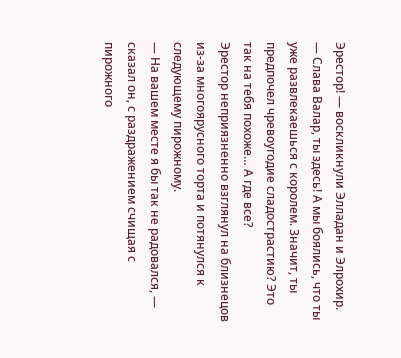Эрестор! — воскликнули Элладан и Элрохир. — Слава Валар, ты здесь! А мы боялись, что ты уже развлекаешься с королем. Значит, ты предпочел чревоугодие сладострастию? Это так на тебя похоже… А где все?
Эрестор неприязненно взглянул на близнецов из-за многоярусного торта и потянулся к следующему пирожному.
— На вашем месте я бы так не радовался, — сказал он, с раздражением счищая с пирожного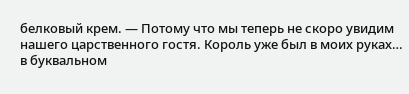белковый крем. — Потому что мы теперь не скоро увидим нашего царственного гостя. Король уже был в моих руках… в буквальном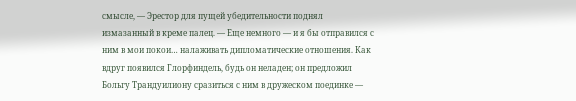смысле, — Эрестор для пущей убедительности поднял измазанный в креме палец. — Еще немного — и я бы отправился с ним в мои покои… налаживать дипломатические отношения. Как вдруг появился Глорфиндель, будь он неладен; он предложил Больгу Трандуилиону сразиться с ним в дружеском поединке —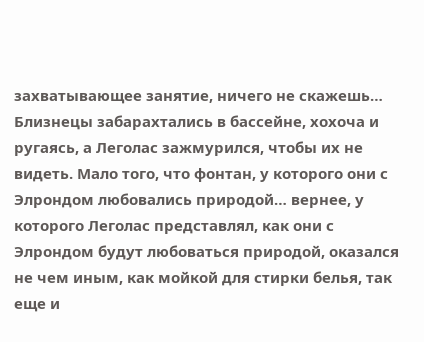захватывающее занятие, ничего не скажешь…
Близнецы забарахтались в бассейне, хохоча и ругаясь, а Леголас зажмурился, чтобы их не видеть. Мало того, что фонтан, у которого они с Элрондом любовались природой… вернее, у которого Леголас представлял, как они с Элрондом будут любоваться природой, оказался не чем иным, как мойкой для стирки белья, так еще и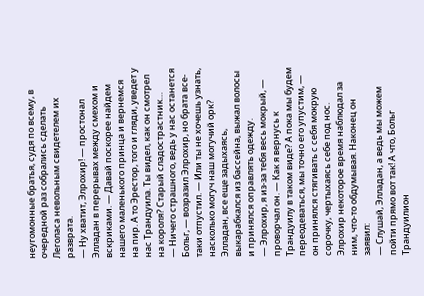неугомонные братья, судя по всему, в очередной раз собрались сделать Леголаса невольным свидетелем их разврата.
— Ну хватит, Элрохир! — простонал Элладан в перерывах между смехом и вскриками. — Давай поскорее найдем нашего маленького принца и вернемся на пир. А то Эрестор, того и гляди, уведет у нас Трандуила. Ты видел, как он смотрел на короля? Старый сладострастник…
— Ничего страшного, ведь у нас останется Больг, — возразил Элрохир, но брата все-таки отпустил. — Или ты не хочешь узнать, насколько могуч наш могучий орк?
Элладан, все еще задыхаясь, выкарабкался из бассейна, выжал волосы и принялся оправлять одежду.
— Элрохир, я из-за тебя весь мокрый, — проворчал он. — Как я вернусь к Трандуилу в таком виде? А пока мы будем переодеваться, мы точно его упустим, — он принялся стягивать с себя мокрую сорочку, чертыхаясь себе под нос. Элрохир некоторое время наблюдал за ним, что-то обдумывая. Наконец он заявил:
— Слушай, Элладан, а ведь мы можем пойти прямо вот так! А что, Больг Трандуилион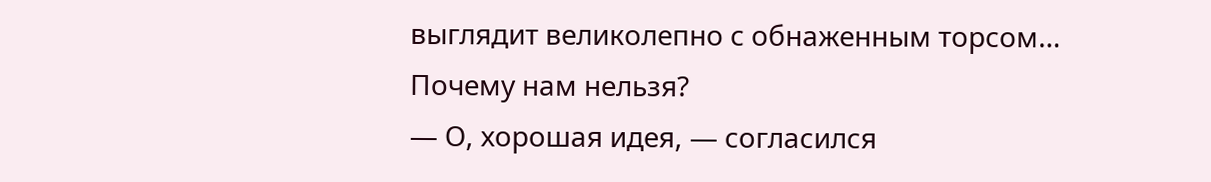выглядит великолепно с обнаженным торсом… Почему нам нельзя?
— О, хорошая идея, — согласился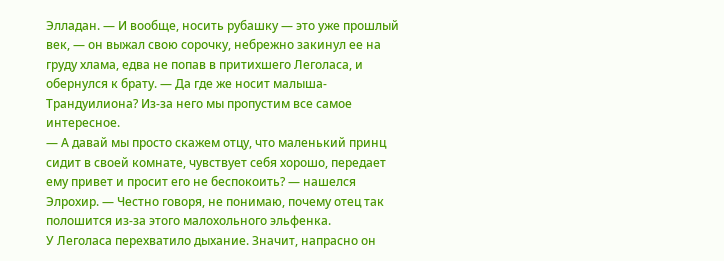Элладан. — И вообще, носить рубашку — это уже прошлый век, — он выжал свою сорочку, небрежно закинул ее на груду хлама, едва не попав в притихшего Леголаса, и обернулся к брату. — Да где же носит малыша-Трандуилиона? Из-за него мы пропустим все самое интересное.
— А давай мы просто скажем отцу, что маленький принц сидит в своей комнате, чувствует себя хорошо, передает ему привет и просит его не беспокоить? — нашелся Элрохир. — Честно говоря, не понимаю, почему отец так полошится из-за этого малохольного эльфенка.
У Леголаса перехватило дыхание. Значит, напрасно он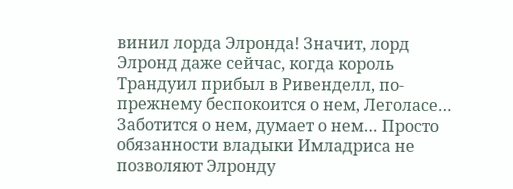винил лорда Элронда! Значит, лорд Элронд даже сейчас, когда король Трандуил прибыл в Ривенделл, по-прежнему беспокоится о нем, Леголасе… Заботится о нем, думает о нем… Просто обязанности владыки Имладриса не позволяют Элронду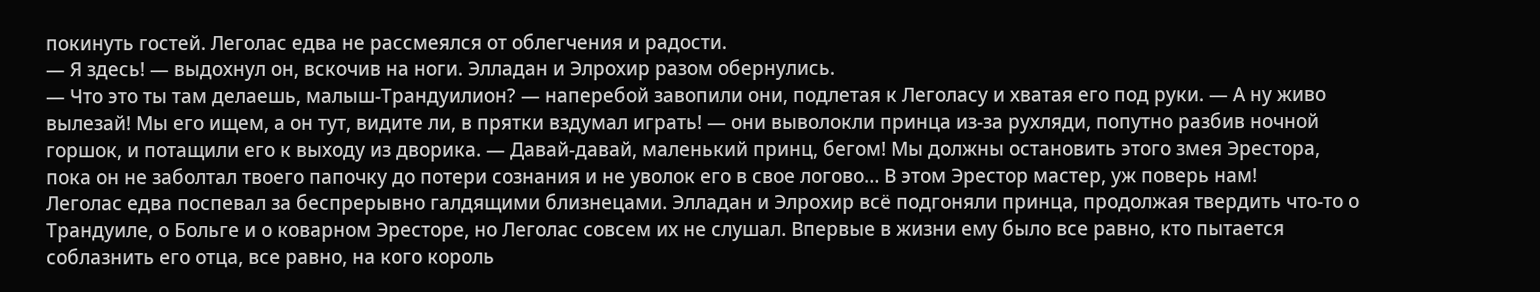покинуть гостей. Леголас едва не рассмеялся от облегчения и радости.
— Я здесь! — выдохнул он, вскочив на ноги. Элладан и Элрохир разом обернулись.
— Что это ты там делаешь, малыш-Трандуилион? — наперебой завопили они, подлетая к Леголасу и хватая его под руки. — А ну живо вылезай! Мы его ищем, а он тут, видите ли, в прятки вздумал играть! — они выволокли принца из-за рухляди, попутно разбив ночной горшок, и потащили его к выходу из дворика. — Давай-давай, маленький принц, бегом! Мы должны остановить этого змея Эрестора, пока он не заболтал твоего папочку до потери сознания и не уволок его в свое логово… В этом Эрестор мастер, уж поверь нам!
Леголас едва поспевал за беспрерывно галдящими близнецами. Элладан и Элрохир всё подгоняли принца, продолжая твердить что-то о Трандуиле, о Больге и о коварном Эресторе, но Леголас совсем их не слушал. Впервые в жизни ему было все равно, кто пытается соблазнить его отца, все равно, на кого король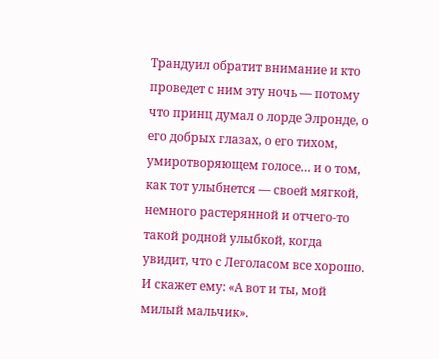Трандуил обратит внимание и кто проведет с ним эту ночь — потому что принц думал о лорде Элронде, о его добрых глазах, о его тихом, умиротворяющем голосе… и о том, как тот улыбнется — своей мягкой, немного растерянной и отчего-то такой родной улыбкой, когда увидит, что с Леголасом все хорошо. И скажет ему: «А вот и ты, мой милый мальчик».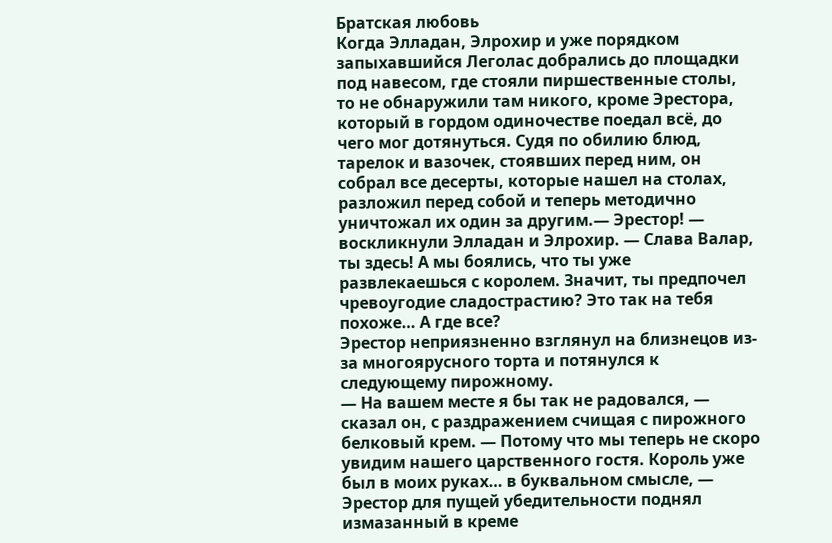Братская любовь
Когда Элладан, Элрохир и уже порядком запыхавшийся Леголас добрались до площадки под навесом, где стояли пиршественные столы, то не обнаружили там никого, кроме Эрестора, который в гордом одиночестве поедал всё, до чего мог дотянуться. Судя по обилию блюд, тарелок и вазочек, стоявших перед ним, он собрал все десерты, которые нашел на столах, разложил перед собой и теперь методично уничтожал их один за другим.— Эрестор! — воскликнули Элладан и Элрохир. — Слава Валар, ты здесь! А мы боялись, что ты уже развлекаешься с королем. Значит, ты предпочел чревоугодие сладострастию? Это так на тебя похоже… А где все?
Эрестор неприязненно взглянул на близнецов из-за многоярусного торта и потянулся к следующему пирожному.
— На вашем месте я бы так не радовался, — сказал он, с раздражением счищая с пирожного белковый крем. — Потому что мы теперь не скоро увидим нашего царственного гостя. Король уже был в моих руках… в буквальном смысле, — Эрестор для пущей убедительности поднял измазанный в креме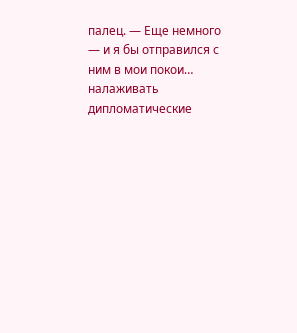палец. — Еще немного — и я бы отправился с ним в мои покои… налаживать дипломатические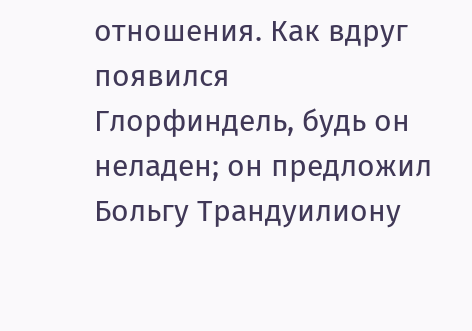отношения. Как вдруг появился Глорфиндель, будь он неладен; он предложил Больгу Трандуилиону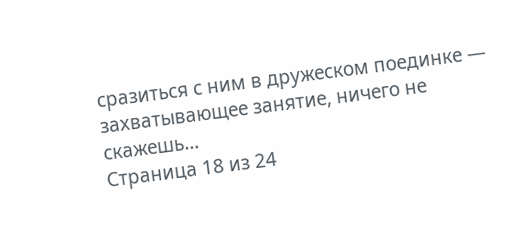сразиться с ним в дружеском поединке — захватывающее занятие, ничего не скажешь…
Страница 18 из 24